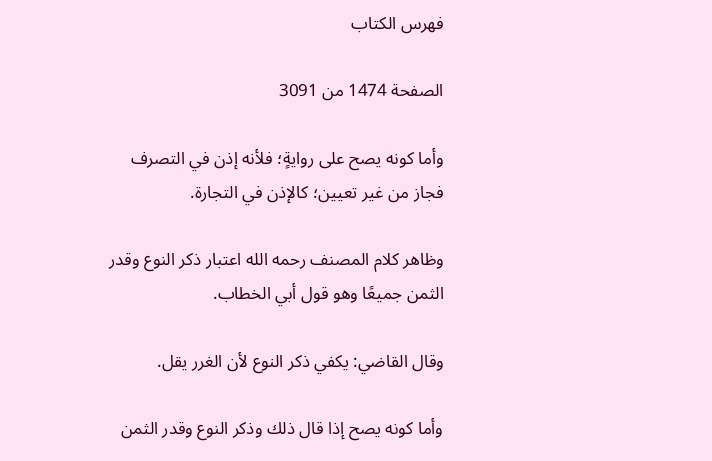فهرس الكتاب

الصفحة 1474 من 3091

وأما كونه يصح على روايةٍ؛ فلأنه إذن في التصرف فجاز من غير تعيين؛ كالإذن في التجارة.

وظاهر كلام المصنف رحمه الله اعتبار ذكر النوع وقدر الثمن جميعًا وهو قول أبي الخطاب.

وقال القاضي: يكفي ذكر النوع لأن الغرر يقل.

وأما كونه يصح إذا قال ذلك وذكر النوع وقدر الثمن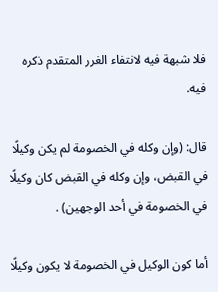فلا شبهة فيه لانتفاء الغرر المتقدم ذكره فيه.

قال: (وإن وكله في الخصومة لم يكن وكيلًا في القبض، وإن وكله في القبض كان وكيلًا في الخصومة في أحد الوجهين) .

أما كون الوكيل في الخصومة لا يكون وكيلًا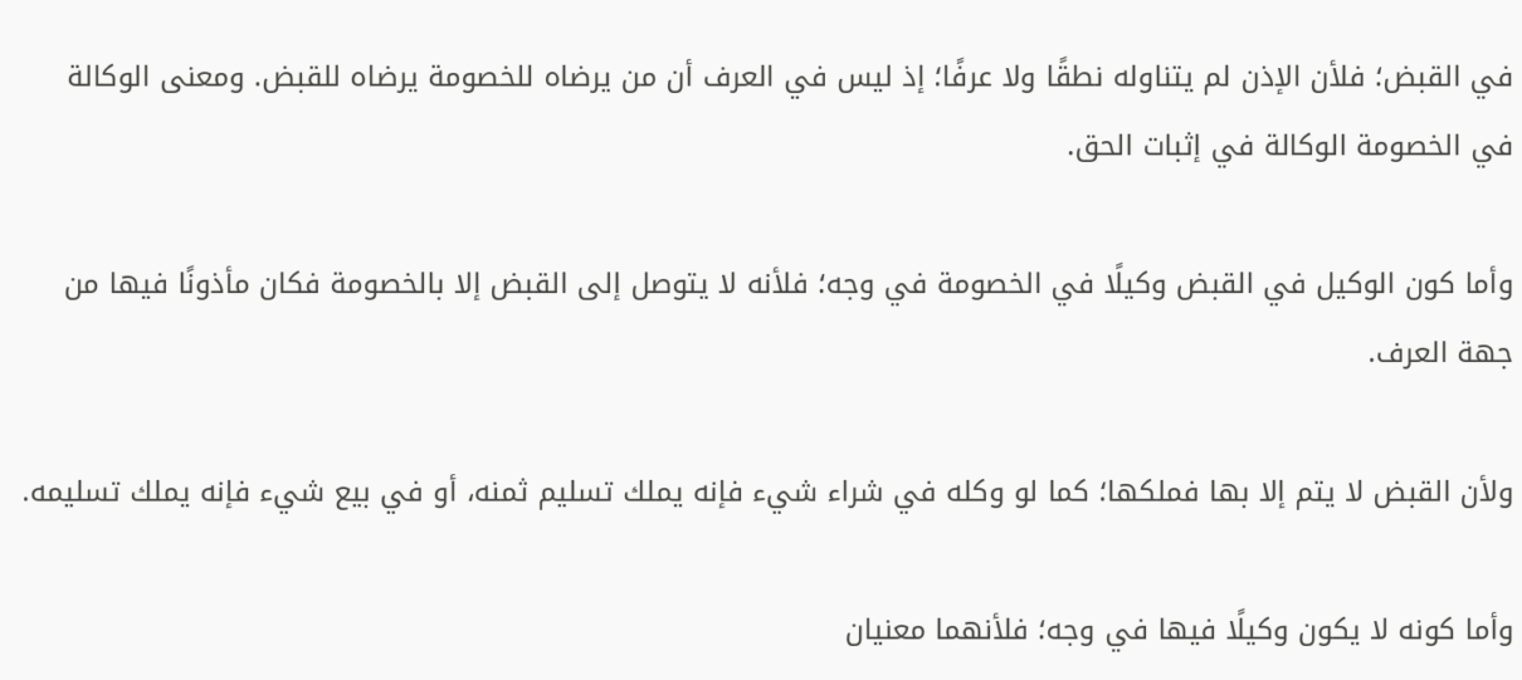في القبض؛ فلأن الإذن لم يتناوله نطقًا ولا عرفًا؛ إذ ليس في العرف أن من يرضاه للخصومة يرضاه للقبض. ومعنى الوكالة في الخصومة الوكالة في إثبات الحق.

وأما كون الوكيل في القبض وكيلًا في الخصومة في وجه؛ فلأنه لا يتوصل إلى القبض إلا بالخصومة فكان مأذونًا فيها من جهة العرف.

ولأن القبض لا يتم إلا بها فملكها؛ كما لو وكله في شراء شيء فإنه يملك تسليم ثمنه، أو في بيع شيء فإنه يملك تسليمه.

وأما كونه لا يكون وكيلًا فيها في وجه؛ فلأنهما معنيان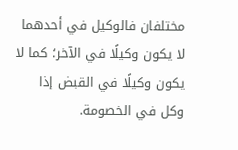مختلفان فالوكيل في أحدهما لا يكون وكيلًا في الآخر؛ كما لا يكون وكيلًا في القبض إذا وكل في الخصومة.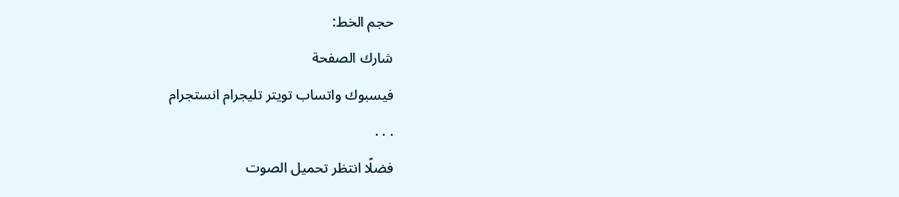حجم الخط:
شارك الصفحة
فيسبوك واتساب تويتر تليجرام انستجرام
. . .
فضلًا انتظر تحميل الصوت